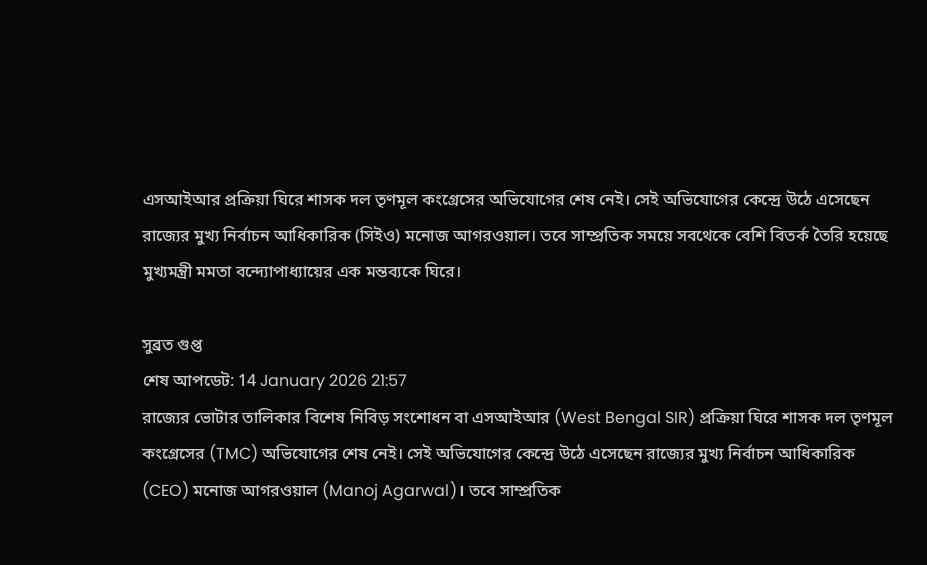এসআইআর প্রক্রিয়া ঘিরে শাসক দল তৃণমূল কংগ্রেসের অভিযোগের শেষ নেই। সেই অভিযোগের কেন্দ্রে উঠে এসেছেন রাজ্যের মুখ্য নির্বাচন আধিকারিক (সিইও) মনোজ আগরওয়াল। তবে সাম্প্রতিক সময়ে সবথেকে বেশি বিতর্ক তৈরি হয়েছে মুখ্যমন্ত্রী মমতা বন্দ্যোপাধ্যায়ের এক মন্তব্যকে ঘিরে।

সুব্রত গুপ্ত
শেষ আপডেট: 14 January 2026 21:57
রাজ্যের ভোটার তালিকার বিশেষ নিবিড় সংশোধন বা এসআইআর (West Bengal SIR) প্রক্রিয়া ঘিরে শাসক দল তৃণমূল কংগ্রেসের (TMC) অভিযোগের শেষ নেই। সেই অভিযোগের কেন্দ্রে উঠে এসেছেন রাজ্যের মুখ্য নির্বাচন আধিকারিক (CEO) মনোজ আগরওয়াল (Manoj Agarwal)। তবে সাম্প্রতিক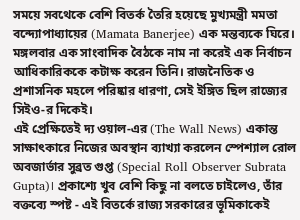সময়ে সবথেকে বেশি বিতর্ক তৈরি হয়েছে মুখ্যমন্ত্রী মমতা বন্দ্যোপাধ্যায়ের (Mamata Banerjee) এক মন্তব্যকে ঘিরে। মঙ্গলবার এক সাংবাদিক বৈঠকে নাম না করেই এক নির্বাচন আধিকারিককে কটাক্ষ করেন তিনি। রাজনৈতিক ও প্রশাসনিক মহলে পরিষ্কার ধারণা, সেই ইঙ্গিত ছিল রাজ্যের সিইও-র দিকেই।
এই প্রেক্ষিতেই দ্য ওয়াল-এর (The Wall News) একান্ত সাক্ষাৎকারে নিজের অবস্থান ব্যাখ্যা করলেন স্পেশ্যাল রোল অবজার্ভার সুব্রত গুপ্ত (Special Roll Observer Subrata Gupta)। প্রকাশ্যে খুব বেশি কিছু না বলতে চাইলেও, তাঁর বক্তব্যে স্পষ্ট - এই বিতর্কে রাজ্য সরকারের ভূমিকাকেই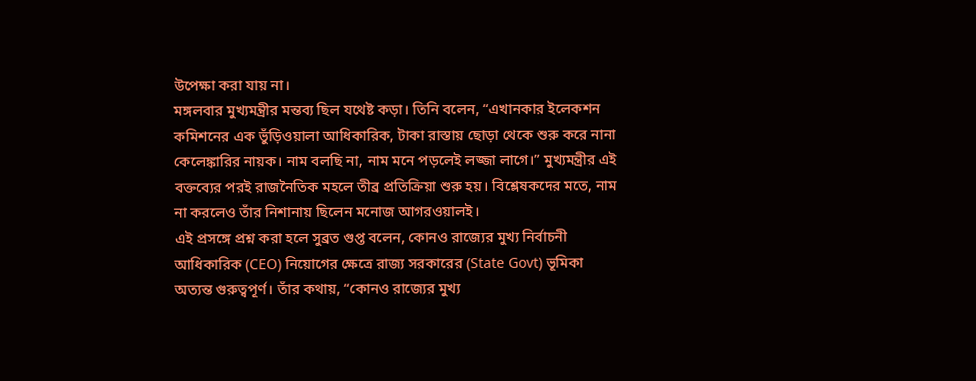উপেক্ষা করা যায় না।
মঙ্গলবার মুখ্যমন্ত্রীর মন্তব্য ছিল যথেষ্ট কড়া। তিনি বলেন, “এখানকার ইলেকশন কমিশনের এক ভুঁড়িওয়ালা আধিকারিক, টাকা রাস্তায় ছোড়া থেকে শুরু করে নানা কেলেঙ্কারির নায়ক। নাম বলছি না, নাম মনে পড়লেই লজ্জা লাগে।” মুখ্যমন্ত্রীর এই বক্তব্যের পরই রাজনৈতিক মহলে তীব্র প্রতিক্রিয়া শুরু হয়। বিশ্লেষকদের মতে, নাম না করলেও তাঁর নিশানায় ছিলেন মনোজ আগরওয়ালই।
এই প্রসঙ্গে প্রশ্ন করা হলে সুব্রত গুপ্ত বলেন, কোনও রাজ্যের মুখ্য নির্বাচনী আধিকারিক (CEO) নিয়োগের ক্ষেত্রে রাজ্য সরকারের (State Govt) ভূমিকা অত্যন্ত গুরুত্বপূর্ণ। তাঁর কথায়, “কোনও রাজ্যের মুখ্য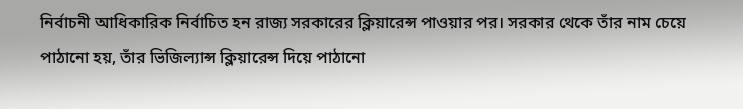নির্বাচনী আধিকারিক নির্বাচিত হন রাজ্য সরকারের ক্লিয়ারেন্স পাওয়ার পর। সরকার থেকে তাঁর নাম চেয়ে পাঠানো হয়, তাঁর ভিজিল্যান্স ক্লিয়ারেন্স দিয়ে পাঠানো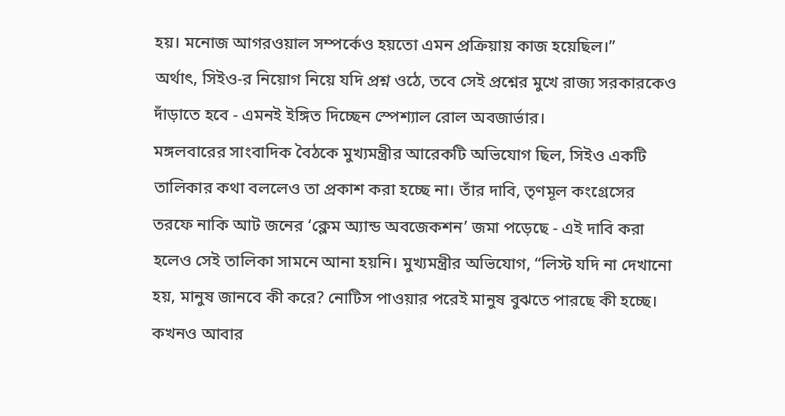হয়। মনোজ আগরওয়াল সম্পর্কেও হয়তো এমন প্রক্রিয়ায় কাজ হয়েছিল।”
অর্থাৎ, সিইও-র নিয়োগ নিয়ে যদি প্রশ্ন ওঠে, তবে সেই প্রশ্নের মুখে রাজ্য সরকারকেও দাঁড়াতে হবে - এমনই ইঙ্গিত দিচ্ছেন স্পেশ্যাল রোল অবজার্ভার।
মঙ্গলবারের সাংবাদিক বৈঠকে মুখ্যমন্ত্রীর আরেকটি অভিযোগ ছিল, সিইও একটি তালিকার কথা বললেও তা প্রকাশ করা হচ্ছে না। তাঁর দাবি, তৃণমূল কংগ্রেসের তরফে নাকি আট জনের ‘ক্লেম অ্যান্ড অবজেকশন’ জমা পড়েছে - এই দাবি করা হলেও সেই তালিকা সামনে আনা হয়নি। মুখ্যমন্ত্রীর অভিযোগ, “লিস্ট যদি না দেখানো হয়, মানুষ জানবে কী করে? নোটিস পাওয়ার পরেই মানুষ বুঝতে পারছে কী হচ্ছে। কখনও আবার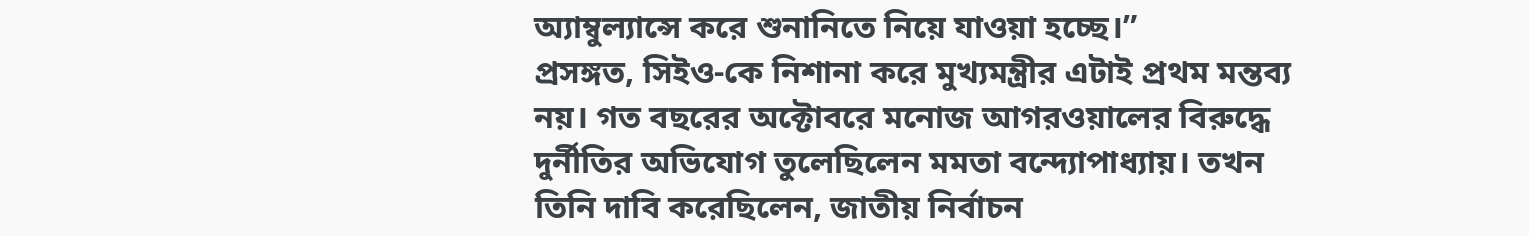অ্যাম্বুল্যান্সে করে শুনানিতে নিয়ে যাওয়া হচ্ছে।”
প্রসঙ্গত, সিইও-কে নিশানা করে মুখ্যমন্ত্রীর এটাই প্রথম মন্তব্য নয়। গত বছরের অক্টোবরে মনোজ আগরওয়ালের বিরুদ্ধে দুর্নীতির অভিযোগ তুলেছিলেন মমতা বন্দ্যোপাধ্যায়। তখন তিনি দাবি করেছিলেন, জাতীয় নির্বাচন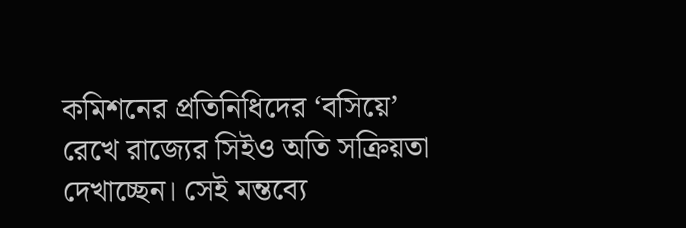কমিশনের প্রতিনিধিদের ‘বসিয়ে’ রেখে রাজ্যের সিইও অতি সক্রিয়তা দেখাচ্ছেন। সেই মন্তব্যে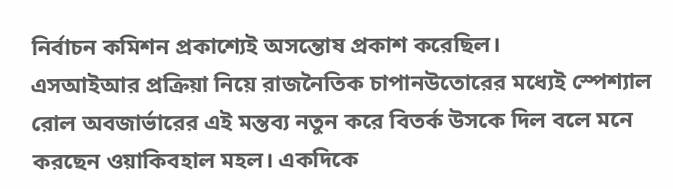নির্বাচন কমিশন প্রকাশ্যেই অসন্তোষ প্রকাশ করেছিল।
এসআইআর প্রক্রিয়া নিয়ে রাজনৈতিক চাপানউতোরের মধ্যেই স্পেশ্যাল রোল অবজার্ভারের এই মন্তব্য নতুন করে বিতর্ক উসকে দিল বলে মনে করছেন ওয়াকিবহাল মহল। একদিকে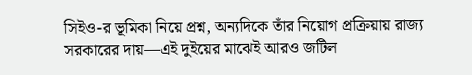সিইও-র ভূমিকা নিয়ে প্রশ্ন, অন্যদিকে তাঁর নিয়োগ প্রক্রিয়ায় রাজ্য সরকারের দায়—এই দুইয়ের মাঝেই আরও জটিল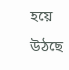হয়ে উঠছে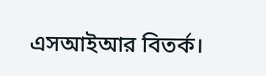এসআইআর বিতর্ক।